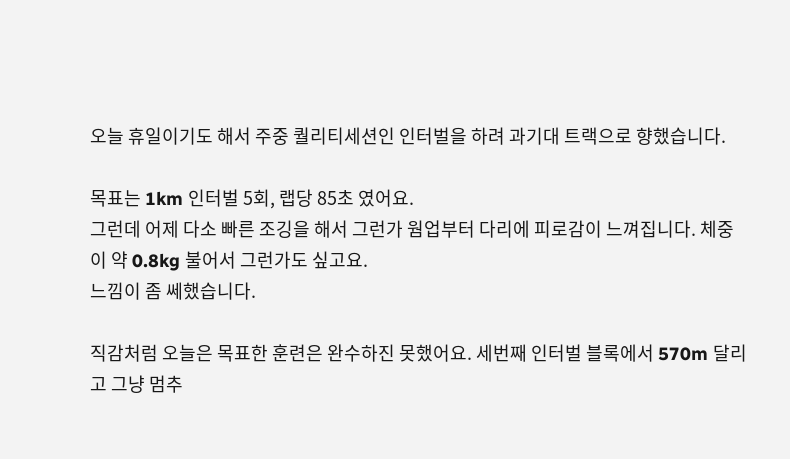오늘 휴일이기도 해서 주중 퀄리티세션인 인터벌을 하려 과기대 트랙으로 향했습니다.

목표는 1km 인터벌 5회, 랩당 85초 였어요.
그런데 어제 다소 빠른 조깅을 해서 그런가 웜업부터 다리에 피로감이 느껴집니다. 체중이 약 0.8kg 불어서 그런가도 싶고요.
느낌이 좀 쎄했습니다.

직감처럼 오늘은 목표한 훈련은 완수하진 못했어요. 세번째 인터벌 블록에서 570m 달리고 그냥 멈추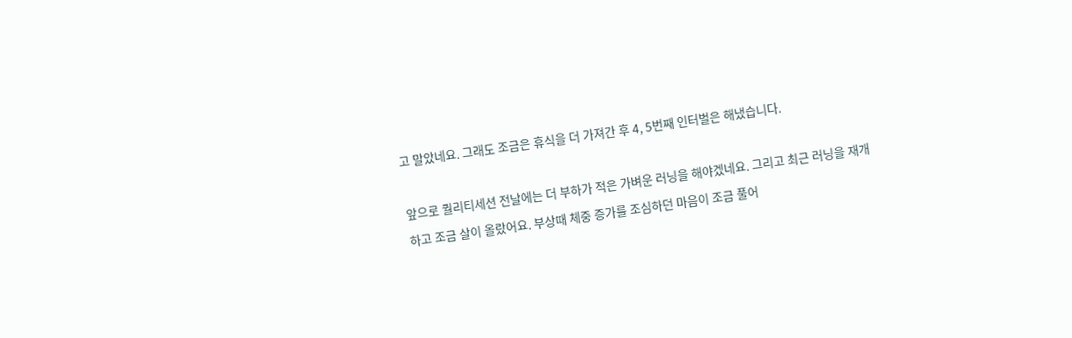고 말았네요. 그래도 조금은 휴식을 더 가져간 후 4, 5번째 인터벌은 해냈습니다.

앞으로 퀄리티세션 전날에는 더 부하가 적은 가벼운 러닝을 해야겠네요. 그리고 최근 러닝을 재개하고 조금 살이 올랐어요. 부상때 체중 증가를 조심하던 마음이 조금 풀어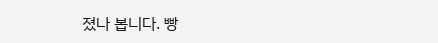졌나 봅니다. 빵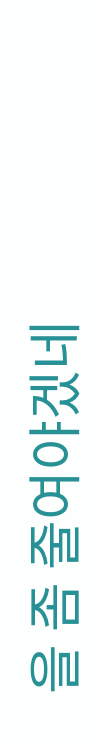을 좀 줄여야겠네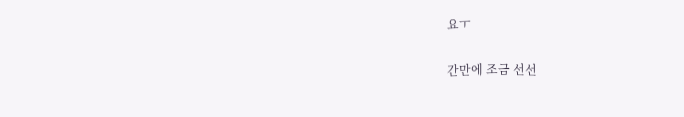요ㅜ

간만에 조금 선선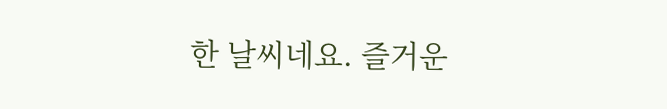한 날씨네요. 즐거운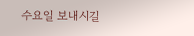수요일 보내시길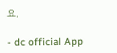요.

- dc official App